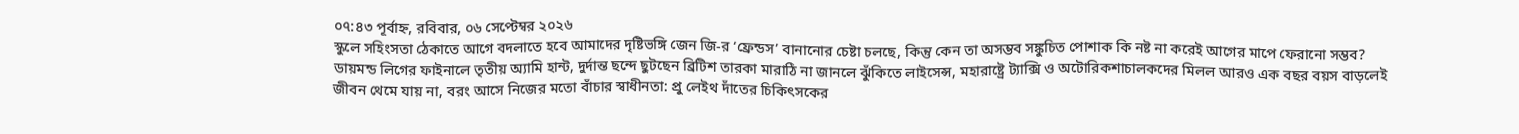০৭:৪৩ পূর্বাহ্ন, রবিবার, ০৬ সেপ্টেম্বর ২০২৬
স্কুলে সহিংসতা ঠেকাতে আগে বদলাতে হবে আমাদের দৃষ্টিভঙ্গি জেন জি-র ‘ফ্রেন্ডস’ বানানোর চেষ্টা চলছে, কিন্তু কেন তা অসম্ভব সঙ্কুচিত পোশাক কি নষ্ট না করেই আগের মাপে ফেরানো সম্ভব? ডায়মন্ড লিগের ফাইনালে তৃতীয় অ্যামি হান্ট, দুর্দান্ত ছন্দে ছুটছেন ব্রিটিশ তারকা মারাঠি না জানলে ঝুঁকিতে লাইসেন্স, মহারাষ্ট্রে ট্যাক্সি ও অটোরিকশাচালকদের মিলল আরও এক বছর বয়স বাড়লেই জীবন থেমে যায় না, বরং আসে নিজের মতো বাঁচার স্বাধীনতা: প্রু লেইথ দাঁতের চিকিৎসকের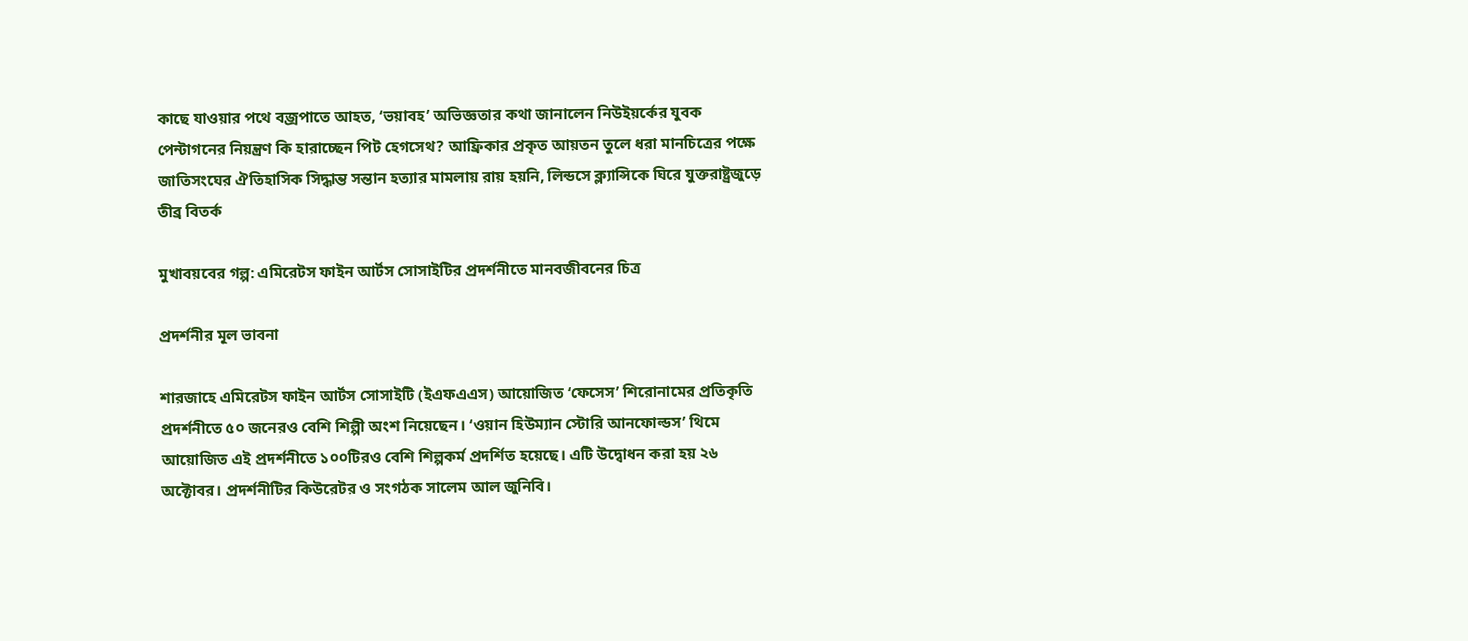কাছে যাওয়ার পথে বজ্রপাতে আহত, ‘ভয়াবহ’ অভিজ্ঞতার কথা জানালেন নিউইয়র্কের যুবক পেন্টাগনের নিয়ন্ত্রণ কি হারাচ্ছেন পিট হেগসেথ? আফ্রিকার প্রকৃত আয়তন তুলে ধরা মানচিত্রের পক্ষে জাতিসংঘের ঐতিহাসিক সিদ্ধান্ত সন্তান হত্যার মামলায় রায় হয়নি, লিন্ডসে ক্ল্যান্সিকে ঘিরে যুক্তরাষ্ট্রজুড়ে তীব্র বিতর্ক

মুখাবয়বের গল্প: এমিরেটস ফাইন আর্টস সোসাইটির প্রদর্শনীতে মানবজীবনের চিত্র

প্রদর্শনীর মূল ভাবনা

শারজাহে এমিরেটস ফাইন আর্টস সোসাইটি (ইএফএএস) আয়োজিত ‘ফেসেস’ শিরোনামের প্রতিকৃতি প্রদর্শনীতে ৫০ জনেরও বেশি শিল্পী অংশ নিয়েছেন। ‘ওয়ান হিউম্যান স্টোরি আনফোল্ডস’ থিমে আয়োজিত এই প্রদর্শনীতে ১০০টিরও বেশি শিল্পকর্ম প্রদর্শিত হয়েছে। এটি উদ্বোধন করা হয় ২৬ অক্টোবর। প্রদর্শনীটির কিউরেটর ও সংগঠক সালেম আল জুনিবি।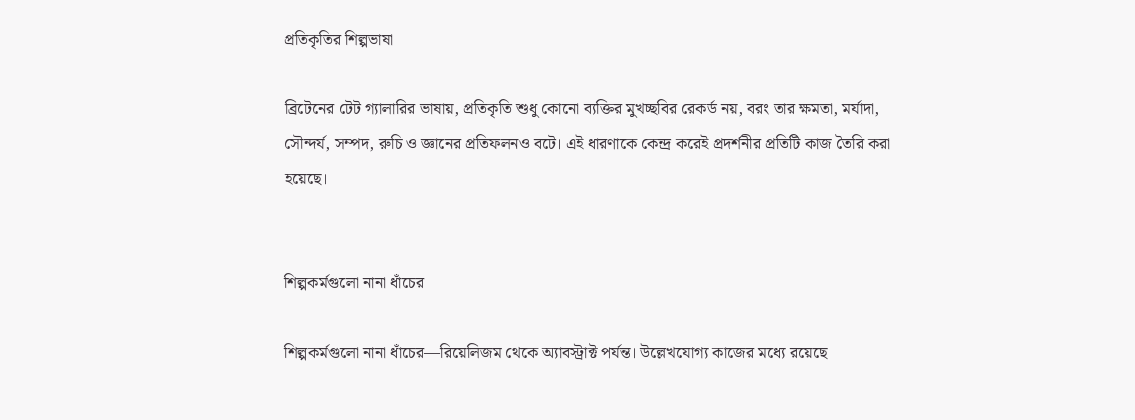প্রতিকৃতির শিল্পভাষা

ব্রিটেনের টেট গ্যালারির ভাষায়, প্রতিকৃতি শুধু কোনো ব্যক্তির মুখচ্ছবির রেকর্ড নয়, বরং তার ক্ষমতা, মর্যাদা, সৌন্দর্য, সম্পদ, রুচি ও জ্ঞানের প্রতিফলনও বটে। এই ধারণাকে কেন্দ্র করেই প্রদর্শনীর প্রতিটি কাজ তৈরি করা হয়েছে।


শিল্পকর্মগুলো নানা ধাঁচের

শিল্পকর্মগুলো নানা ধাঁচের—রিয়েলিজম থেকে অ্যাবস্ট্রাক্ট পর্যন্ত। উল্লেখযোগ্য কাজের মধ্যে রয়েছে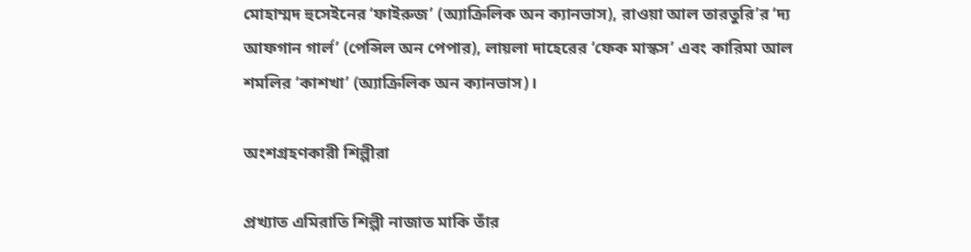মোহাম্মদ হুসেইনের ‘ফাইরুজ’ (অ্যাক্রিলিক অন ক্যানভাস), রাওয়া আল তারতুরি’র ‘দ্য আফগান গার্ল’ (পেন্সিল অন পেপার), লায়লা দাহেরের ‘ফেক মাস্কস’ এবং কারিমা আল শমলির ‘কাশখা’ (অ্যাক্রিলিক অন ক্যানভাস)।

অংশগ্রহণকারী শিল্পীরা

প্রখ্যাত এমিরাতি শিল্পী নাজাত মাকি তাঁর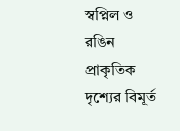স্বপ্নিল ও রঙিন প্রাকৃতিক দৃশ্যের বিমূর্ত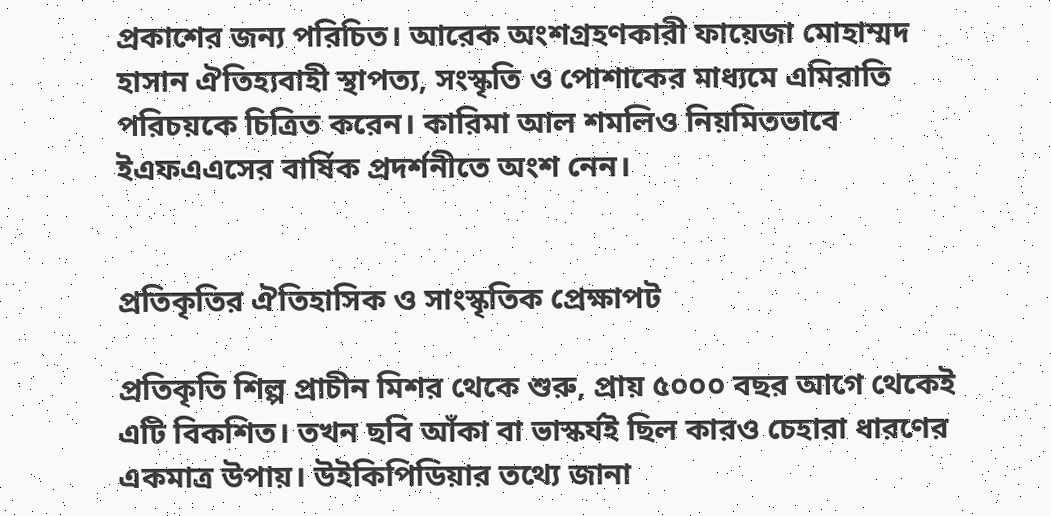প্রকাশের জন্য পরিচিত। আরেক অংশগ্রহণকারী ফায়েজা মোহাম্মদ হাসান ঐতিহ্যবাহী স্থাপত্য, সংস্কৃতি ও পোশাকের মাধ্যমে এমিরাতি পরিচয়কে চিত্রিত করেন। কারিমা আল শমলিও নিয়মিতভাবে ইএফএএসের বার্ষিক প্রদর্শনীতে অংশ নেন।


প্রতিকৃতির ঐতিহাসিক ও সাংস্কৃতিক প্রেক্ষাপট

প্রতিকৃতি শিল্প প্রাচীন মিশর থেকে শুরু, প্রায় ৫০০০ বছর আগে থেকেই এটি বিকশিত। তখন ছবি আঁকা বা ভাস্কর্যই ছিল কারও চেহারা ধারণের একমাত্র উপায়। উইকিপিডিয়ার তথ্যে জানা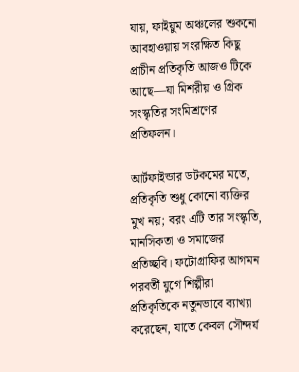যায়, ফাইয়ুম অঞ্চলের শুকনো আবহাওয়ায় সংরক্ষিত কিছু প্রাচীন প্রতিকৃতি আজও টিকে আছে—যা মিশরীয় ও গ্রিক সংস্কৃতির সংমিশ্রণের প্রতিফলন।

আর্টফাইন্ডার ডটকমের মতে, প্রতিকৃতি শুধু কোনো ব্যক্তির মুখ নয়; বরং এটি তার সংস্কৃতি, মানসিকতা ও সমাজের প্রতিচ্ছবি। ফটোগ্রাফির আগমন পরবর্তী যুগে শিল্পীরা প্রতিকৃতিকে নতুনভাবে ব্যাখ্যা করেছেন, যাতে কেবল সৌন্দর্য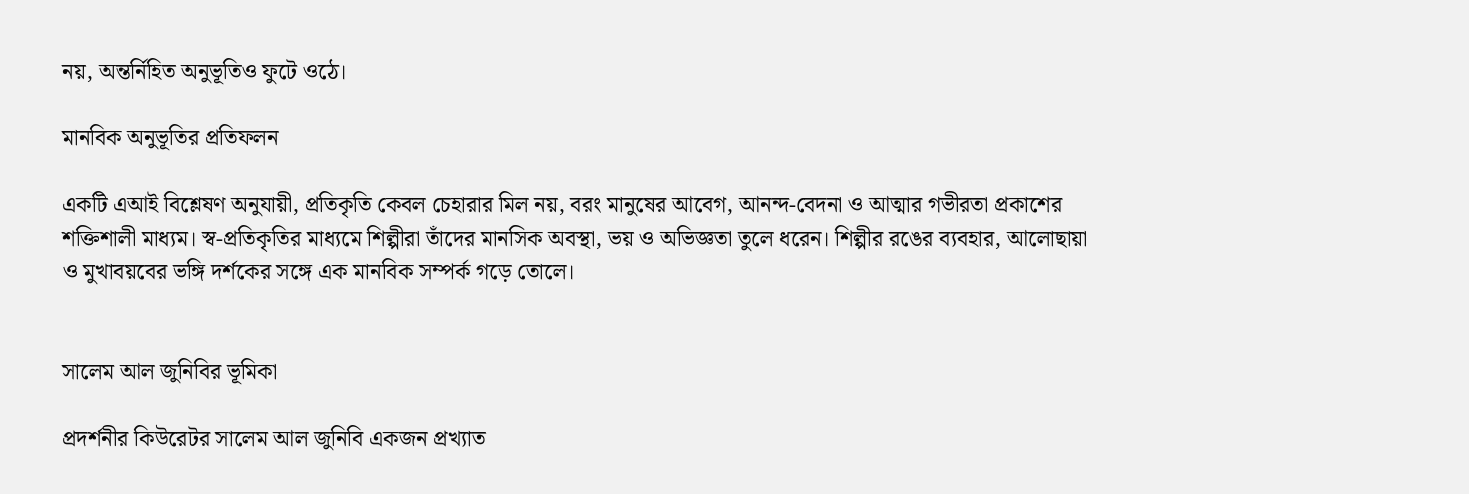নয়, অন্তর্নিহিত অনুভূতিও ফুটে ওঠে।

মানবিক অনুভূতির প্রতিফলন

একটি এআই বিশ্লেষণ অনুযায়ী, প্রতিকৃতি কেবল চেহারার মিল নয়, বরং মানুষের আবেগ, আনন্দ-বেদনা ও আত্মার গভীরতা প্রকাশের শক্তিশালী মাধ্যম। স্ব-প্রতিকৃতির মাধ্যমে শিল্পীরা তাঁদের মানসিক অবস্থা, ভয় ও অভিজ্ঞতা তুলে ধরেন। শিল্পীর রঙের ব্যবহার, আলোছায়া ও মুখাবয়বের ভঙ্গি দর্শকের সঙ্গে এক মানবিক সম্পর্ক গড়ে তোলে।


সালেম আল জুনিবির ভূমিকা

প্রদর্শনীর কিউরেটর সালেম আল জুনিবি একজন প্রখ্যাত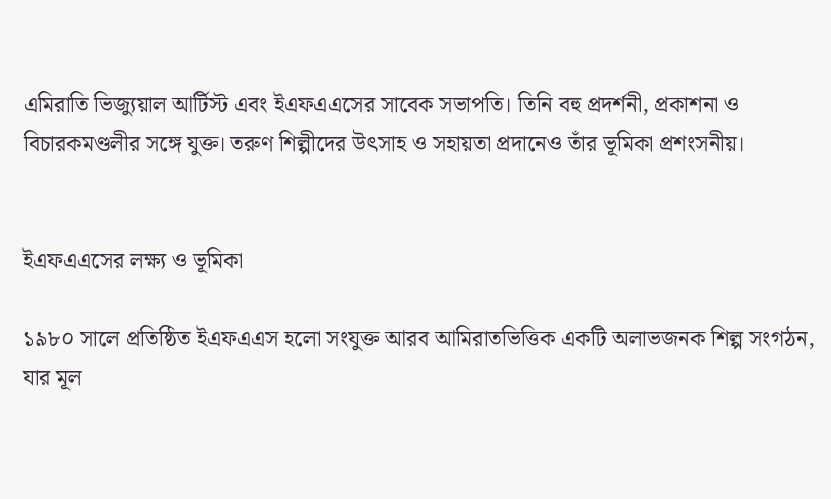এমিরাতি ভিজ্যুয়াল আর্টিস্ট এবং ইএফএএসের সাবেক সভাপতি। তিনি বহু প্রদর্শনী, প্রকাশনা ও বিচারকমণ্ডলীর সঙ্গে যুক্ত। তরুণ শিল্পীদের উৎসাহ ও সহায়তা প্রদানেও তাঁর ভূমিকা প্রশংসনীয়।


ইএফএএসের লক্ষ্য ও ভূমিকা

১৯৮০ সালে প্রতিষ্ঠিত ইএফএএস হলো সংযুক্ত আরব আমিরাতভিত্তিক একটি অলাভজনক শিল্প সংগঠন, যার মূল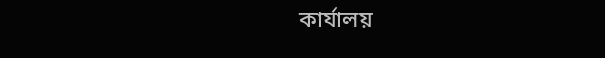কার্যালয়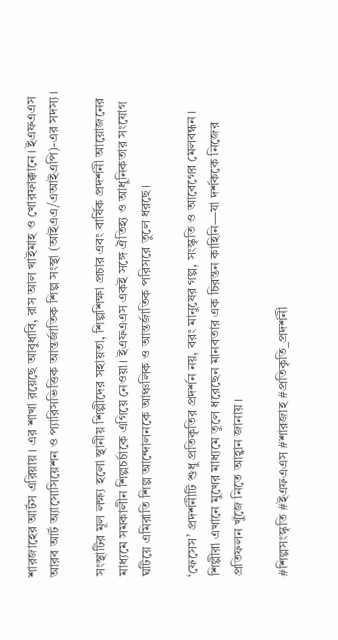শারজাহের আর্টস এরিয়ায়। এর শাখা রয়েছে আবুধাবি, রাস আল খাইমাহ ও খোরফাক্কানে। ইএফএএস আরব আর্ট অ্যাসোসিয়েশন ও প্যারিসভিত্তিক আন্তর্জাতিক শিল্প সংস্থা (আইএএ/এআইএপি)-এর সদস্য।

সংস্থাটির মূল লক্ষ্য হলো স্থানীয় শিল্পীদের সহায়তা, শিল্পশিক্ষা প্রচার এবং বার্ষিক প্রদর্শনী আয়োজনের মাধ্যমে সমকালীন শিল্পচর্চাকে এগিয়ে নেওয়া। ইএফএএস একই সঙ্গে ঐতিহ্য ও আধুনিকতার সংযোগ ঘটিয়ে এমিরাতি শিল্প আন্দোলনকে আঞ্চলিক ও আন্তর্জাতিক পরিসরে তুলে ধরছে।

‘ফেসেস’ প্রদর্শনীটি শুধু প্রতিকৃতির প্রদর্শন নয়, বরং মানুষের গল্প, সংস্কৃতি ও আবেগের মেলবন্ধন। শিল্পীরা এখানে মুখের মাধ্যমে তুলে ধরেছেন মানবতার এক চিরন্তন কাহিনি—যা দর্শককে নিজের প্রতিফলন খুঁজে নিতে আহ্বান জানায়।

#শিল্পসংস্কৃতি #ইএফএএস #শারজাহ #প্রতিকৃতি_প্রদর্শনী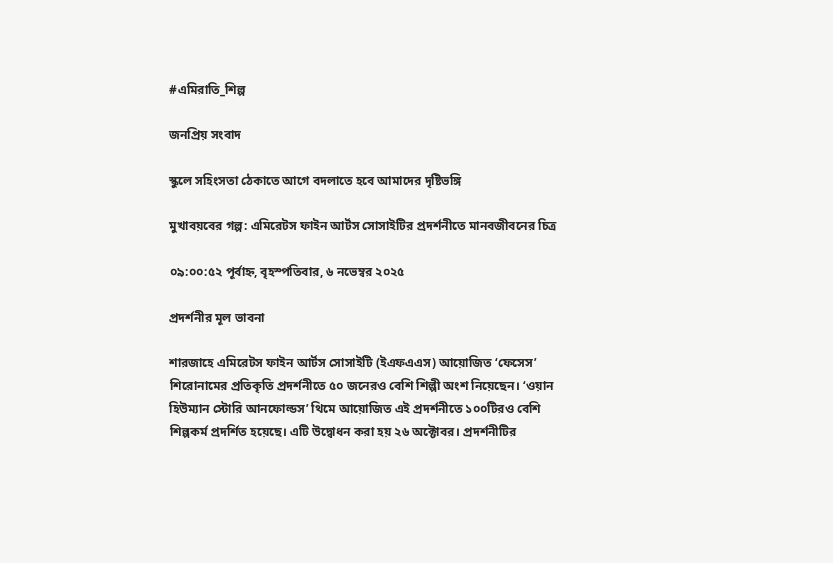#এমিরাতি_শিল্প

জনপ্রিয় সংবাদ

স্কুলে সহিংসতা ঠেকাতে আগে বদলাতে হবে আমাদের দৃষ্টিভঙ্গি

মুখাবয়বের গল্প: এমিরেটস ফাইন আর্টস সোসাইটির প্রদর্শনীতে মানবজীবনের চিত্র

০৯:০০:৫২ পূর্বাহ্ন, বৃহস্পতিবার, ৬ নভেম্বর ২০২৫

প্রদর্শনীর মূল ভাবনা

শারজাহে এমিরেটস ফাইন আর্টস সোসাইটি (ইএফএএস) আয়োজিত ‘ফেসেস’ শিরোনামের প্রতিকৃতি প্রদর্শনীতে ৫০ জনেরও বেশি শিল্পী অংশ নিয়েছেন। ‘ওয়ান হিউম্যান স্টোরি আনফোল্ডস’ থিমে আয়োজিত এই প্রদর্শনীতে ১০০টিরও বেশি শিল্পকর্ম প্রদর্শিত হয়েছে। এটি উদ্বোধন করা হয় ২৬ অক্টোবর। প্রদর্শনীটির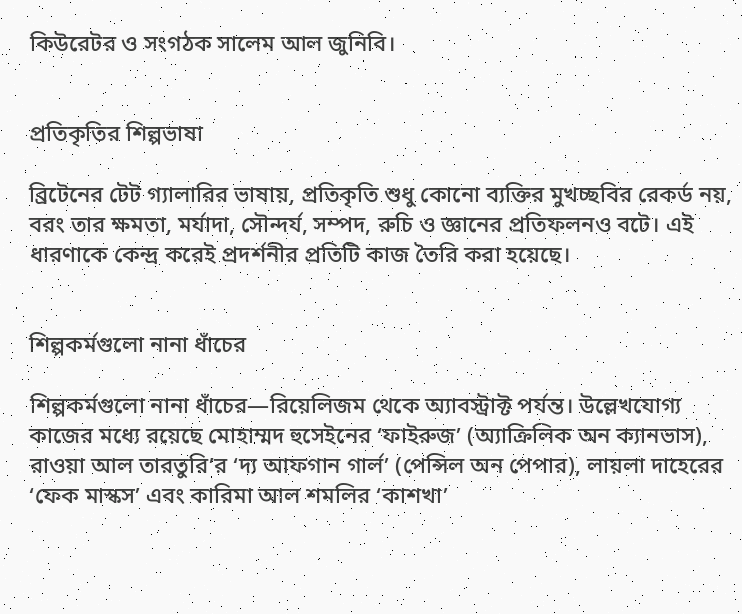কিউরেটর ও সংগঠক সালেম আল জুনিবি।


প্রতিকৃতির শিল্পভাষা

ব্রিটেনের টেট গ্যালারির ভাষায়, প্রতিকৃতি শুধু কোনো ব্যক্তির মুখচ্ছবির রেকর্ড নয়, বরং তার ক্ষমতা, মর্যাদা, সৌন্দর্য, সম্পদ, রুচি ও জ্ঞানের প্রতিফলনও বটে। এই ধারণাকে কেন্দ্র করেই প্রদর্শনীর প্রতিটি কাজ তৈরি করা হয়েছে।


শিল্পকর্মগুলো নানা ধাঁচের

শিল্পকর্মগুলো নানা ধাঁচের—রিয়েলিজম থেকে অ্যাবস্ট্রাক্ট পর্যন্ত। উল্লেখযোগ্য কাজের মধ্যে রয়েছে মোহাম্মদ হুসেইনের ‘ফাইরুজ’ (অ্যাক্রিলিক অন ক্যানভাস), রাওয়া আল তারতুরি’র ‘দ্য আফগান গার্ল’ (পেন্সিল অন পেপার), লায়লা দাহেরের ‘ফেক মাস্কস’ এবং কারিমা আল শমলির ‘কাশখা’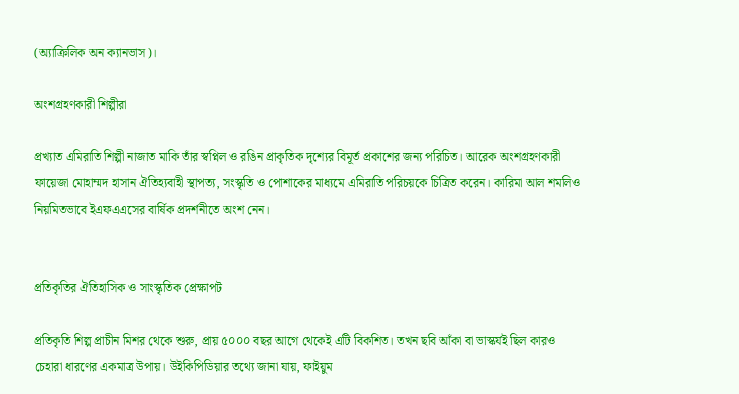(অ্যাক্রিলিক অন ক্যানভাস)।

অংশগ্রহণকারী শিল্পীরা

প্রখ্যাত এমিরাতি শিল্পী নাজাত মাকি তাঁর স্বপ্নিল ও রঙিন প্রাকৃতিক দৃশ্যের বিমূর্ত প্রকাশের জন্য পরিচিত। আরেক অংশগ্রহণকারী ফায়েজা মোহাম্মদ হাসান ঐতিহ্যবাহী স্থাপত্য, সংস্কৃতি ও পোশাকের মাধ্যমে এমিরাতি পরিচয়কে চিত্রিত করেন। কারিমা আল শমলিও নিয়মিতভাবে ইএফএএসের বার্ষিক প্রদর্শনীতে অংশ নেন।


প্রতিকৃতির ঐতিহাসিক ও সাংস্কৃতিক প্রেক্ষাপট

প্রতিকৃতি শিল্প প্রাচীন মিশর থেকে শুরু, প্রায় ৫০০০ বছর আগে থেকেই এটি বিকশিত। তখন ছবি আঁকা বা ভাস্কর্যই ছিল কারও চেহারা ধারণের একমাত্র উপায়। উইকিপিডিয়ার তথ্যে জানা যায়, ফাইয়ুম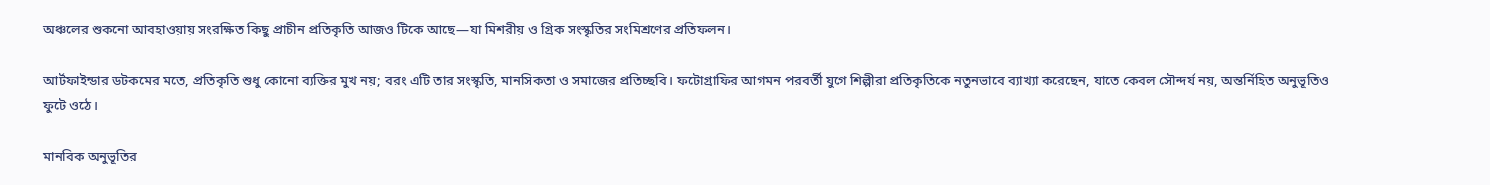অঞ্চলের শুকনো আবহাওয়ায় সংরক্ষিত কিছু প্রাচীন প্রতিকৃতি আজও টিকে আছে—যা মিশরীয় ও গ্রিক সংস্কৃতির সংমিশ্রণের প্রতিফলন।

আর্টফাইন্ডার ডটকমের মতে, প্রতিকৃতি শুধু কোনো ব্যক্তির মুখ নয়; বরং এটি তার সংস্কৃতি, মানসিকতা ও সমাজের প্রতিচ্ছবি। ফটোগ্রাফির আগমন পরবর্তী যুগে শিল্পীরা প্রতিকৃতিকে নতুনভাবে ব্যাখ্যা করেছেন, যাতে কেবল সৌন্দর্য নয়, অন্তর্নিহিত অনুভূতিও ফুটে ওঠে।

মানবিক অনুভূতির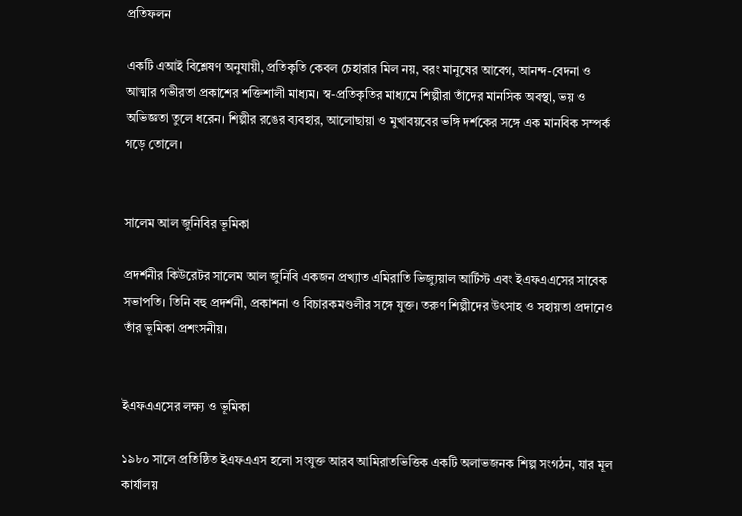প্রতিফলন

একটি এআই বিশ্লেষণ অনুযায়ী, প্রতিকৃতি কেবল চেহারার মিল নয়, বরং মানুষের আবেগ, আনন্দ-বেদনা ও আত্মার গভীরতা প্রকাশের শক্তিশালী মাধ্যম। স্ব-প্রতিকৃতির মাধ্যমে শিল্পীরা তাঁদের মানসিক অবস্থা, ভয় ও অভিজ্ঞতা তুলে ধরেন। শিল্পীর রঙের ব্যবহার, আলোছায়া ও মুখাবয়বের ভঙ্গি দর্শকের সঙ্গে এক মানবিক সম্পর্ক গড়ে তোলে।


সালেম আল জুনিবির ভূমিকা

প্রদর্শনীর কিউরেটর সালেম আল জুনিবি একজন প্রখ্যাত এমিরাতি ভিজ্যুয়াল আর্টিস্ট এবং ইএফএএসের সাবেক সভাপতি। তিনি বহু প্রদর্শনী, প্রকাশনা ও বিচারকমণ্ডলীর সঙ্গে যুক্ত। তরুণ শিল্পীদের উৎসাহ ও সহায়তা প্রদানেও তাঁর ভূমিকা প্রশংসনীয়।


ইএফএএসের লক্ষ্য ও ভূমিকা

১৯৮০ সালে প্রতিষ্ঠিত ইএফএএস হলো সংযুক্ত আরব আমিরাতভিত্তিক একটি অলাভজনক শিল্প সংগঠন, যার মূল কার্যালয়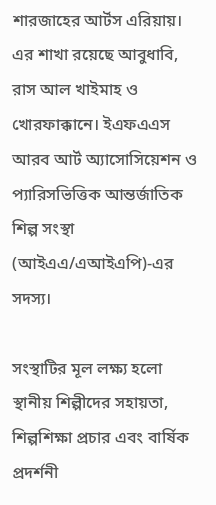শারজাহের আর্টস এরিয়ায়। এর শাখা রয়েছে আবুধাবি, রাস আল খাইমাহ ও খোরফাক্কানে। ইএফএএস আরব আর্ট অ্যাসোসিয়েশন ও প্যারিসভিত্তিক আন্তর্জাতিক শিল্প সংস্থা (আইএএ/এআইএপি)-এর সদস্য।

সংস্থাটির মূল লক্ষ্য হলো স্থানীয় শিল্পীদের সহায়তা, শিল্পশিক্ষা প্রচার এবং বার্ষিক প্রদর্শনী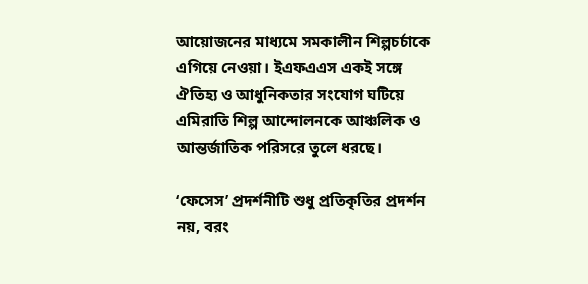আয়োজনের মাধ্যমে সমকালীন শিল্পচর্চাকে এগিয়ে নেওয়া। ইএফএএস একই সঙ্গে ঐতিহ্য ও আধুনিকতার সংযোগ ঘটিয়ে এমিরাতি শিল্প আন্দোলনকে আঞ্চলিক ও আন্তর্জাতিক পরিসরে তুলে ধরছে।

‘ফেসেস’ প্রদর্শনীটি শুধু প্রতিকৃতির প্রদর্শন নয়, বরং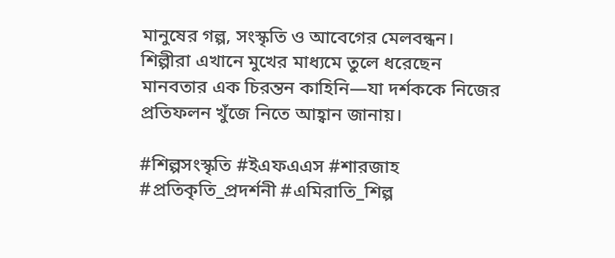মানুষের গল্প, সংস্কৃতি ও আবেগের মেলবন্ধন। শিল্পীরা এখানে মুখের মাধ্যমে তুলে ধরেছেন মানবতার এক চিরন্তন কাহিনি—যা দর্শককে নিজের প্রতিফলন খুঁজে নিতে আহ্বান জানায়।

#শিল্পসংস্কৃতি #ইএফএএস #শারজাহ #প্রতিকৃতি_প্রদর্শনী #এমিরাতি_শিল্প